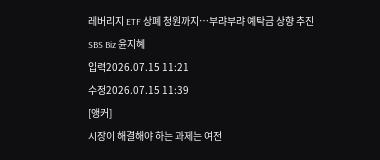레버리지 ETF 상폐 청원까지…부랴부랴 예탁금 상향 추진
SBS Biz 윤지혜
입력2026.07.15 11:21
수정2026.07.15 11:39
[앵커]
시장이 해결해야 하는 과제는 여전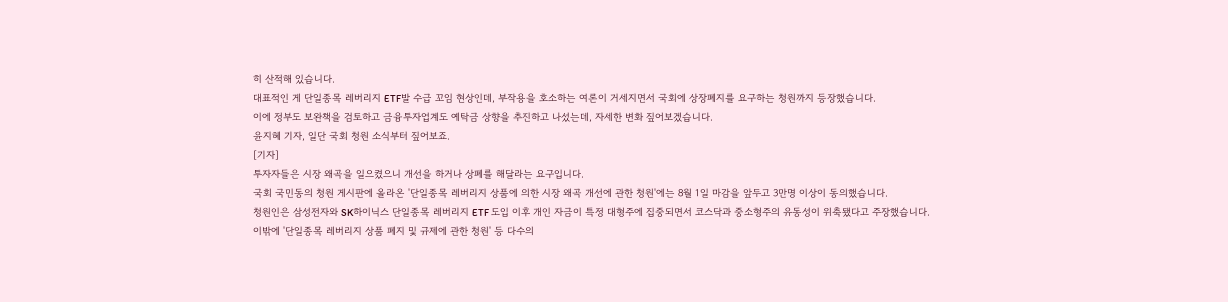히 산적해 있습니다.
대표적인 게 단일종목 레버리지 ETF발 수급 꼬임 현상인데, 부작용을 호소하는 여론이 거세지면서 국회에 상장폐지를 요구하는 청원까지 등장했습니다.
이에 정부도 보완책을 검토하고 금융투자업계도 예탁금 상향을 추진하고 나섰는데, 자세한 변화 짚어보겠습니다.
윤지혜 기자, 일단 국회 청원 소식부터 짚어보죠.
[기자]
투자자들은 시장 왜곡을 일으켰으니 개선을 하거나 상폐를 해달라는 요구입니다.
국회 국민동의 청원 게시판에 올라온 '단일종목 레버리지 상품에 의한 시장 왜곡 개선에 관한 청원'에는 8월 1일 마감을 앞두고 3만명 이상이 동의했습니다.
청원인은 삼성전자와 SK하이닉스 단일종목 레버리지 ETF 도입 이후 개인 자금이 특정 대형주에 집중되면서 코스닥과 중소형주의 유동성이 위축됐다고 주장했습니다.
이밖에 '단일종목 레버리지 상품 폐지 및 규제에 관한 청원' 등 다수의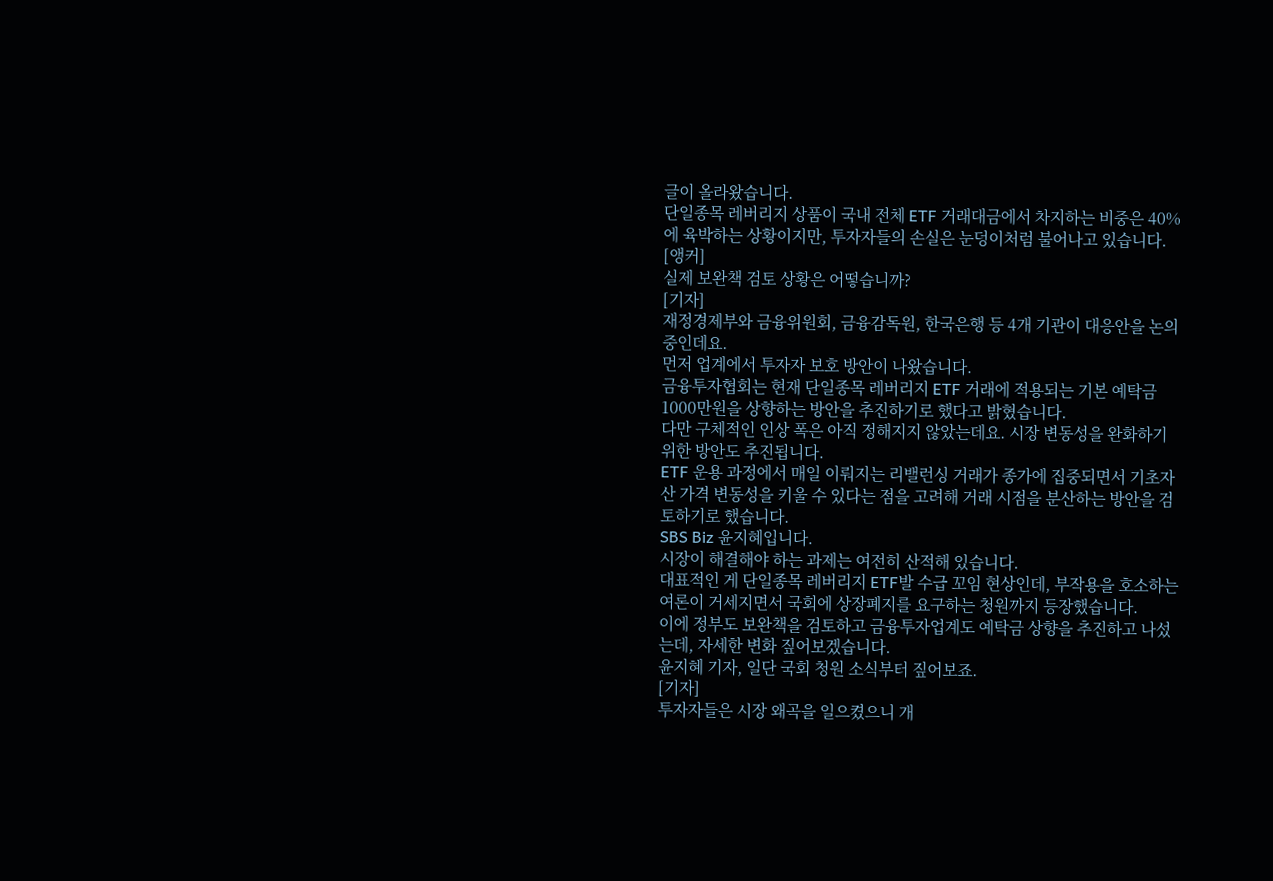글이 올라왔습니다.
단일종목 레버리지 상품이 국내 전체 ETF 거래대금에서 차지하는 비중은 40%에 육박하는 상황이지만, 투자자들의 손실은 눈덩이처럼 불어나고 있습니다.
[앵커]
실제 보완책 검토 상황은 어떻습니까?
[기자]
재정경제부와 금융위원회, 금융감독원, 한국은행 등 4개 기관이 대응안을 논의 중인데요.
먼저 업계에서 투자자 보호 방안이 나왔습니다.
금융투자협회는 현재 단일종목 레버리지 ETF 거래에 적용되는 기본 예탁금 1000만원을 상향하는 방안을 추진하기로 했다고 밝혔습니다.
다만 구체적인 인상 폭은 아직 정해지지 않았는데요. 시장 변동성을 완화하기 위한 방안도 추진됩니다.
ETF 운용 과정에서 매일 이뤄지는 리밸런싱 거래가 종가에 집중되면서 기초자산 가격 변동성을 키울 수 있다는 점을 고려해 거래 시점을 분산하는 방안을 검토하기로 했습니다.
SBS Biz 윤지혜입니다.
시장이 해결해야 하는 과제는 여전히 산적해 있습니다.
대표적인 게 단일종목 레버리지 ETF발 수급 꼬임 현상인데, 부작용을 호소하는 여론이 거세지면서 국회에 상장폐지를 요구하는 청원까지 등장했습니다.
이에 정부도 보완책을 검토하고 금융투자업계도 예탁금 상향을 추진하고 나섰는데, 자세한 변화 짚어보겠습니다.
윤지혜 기자, 일단 국회 청원 소식부터 짚어보죠.
[기자]
투자자들은 시장 왜곡을 일으켰으니 개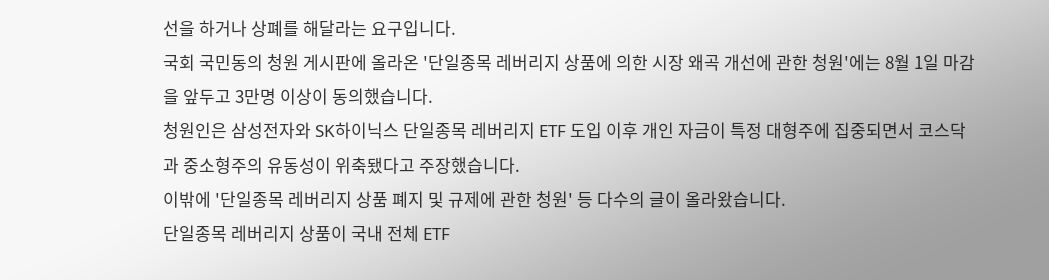선을 하거나 상폐를 해달라는 요구입니다.
국회 국민동의 청원 게시판에 올라온 '단일종목 레버리지 상품에 의한 시장 왜곡 개선에 관한 청원'에는 8월 1일 마감을 앞두고 3만명 이상이 동의했습니다.
청원인은 삼성전자와 SK하이닉스 단일종목 레버리지 ETF 도입 이후 개인 자금이 특정 대형주에 집중되면서 코스닥과 중소형주의 유동성이 위축됐다고 주장했습니다.
이밖에 '단일종목 레버리지 상품 폐지 및 규제에 관한 청원' 등 다수의 글이 올라왔습니다.
단일종목 레버리지 상품이 국내 전체 ETF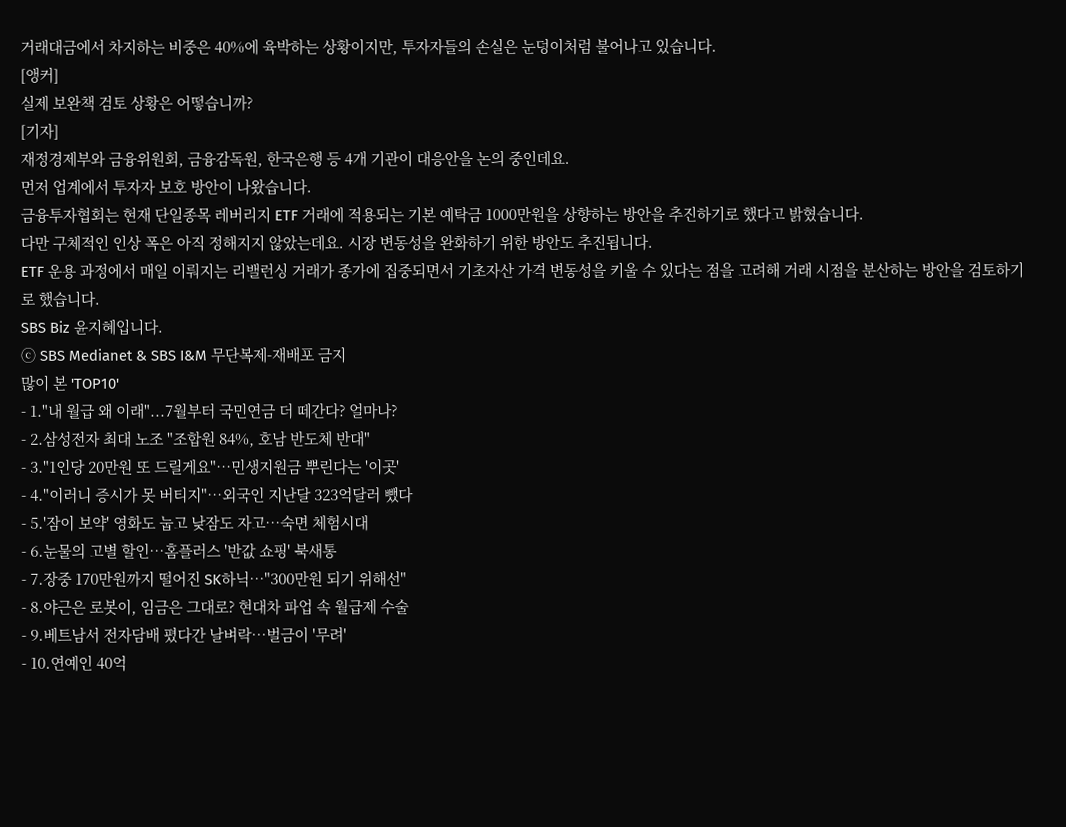거래대금에서 차지하는 비중은 40%에 육박하는 상황이지만, 투자자들의 손실은 눈덩이처럼 불어나고 있습니다.
[앵커]
실제 보완책 검토 상황은 어떻습니까?
[기자]
재정경제부와 금융위원회, 금융감독원, 한국은행 등 4개 기관이 대응안을 논의 중인데요.
먼저 업계에서 투자자 보호 방안이 나왔습니다.
금융투자협회는 현재 단일종목 레버리지 ETF 거래에 적용되는 기본 예탁금 1000만원을 상향하는 방안을 추진하기로 했다고 밝혔습니다.
다만 구체적인 인상 폭은 아직 정해지지 않았는데요. 시장 변동성을 완화하기 위한 방안도 추진됩니다.
ETF 운용 과정에서 매일 이뤄지는 리밸런싱 거래가 종가에 집중되면서 기초자산 가격 변동성을 키울 수 있다는 점을 고려해 거래 시점을 분산하는 방안을 검토하기로 했습니다.
SBS Biz 윤지혜입니다.
ⓒ SBS Medianet & SBS I&M 무단복제-재배포 금지
많이 본 'TOP10'
- 1."내 월급 왜 이래"...7월부터 국민연금 더 떼간다? 얼마나?
- 2.삼성전자 최대 노조 "조합원 84%, 호남 반도체 반대"
- 3."1인당 20만원 또 드릴게요"…민생지원금 뿌린다는 '이곳'
- 4."이러니 증시가 못 버티지"…외국인 지난달 323억달러 뺐다
- 5.'잠이 보약' 영화도 눕고 낮잠도 자고…숙면 체험시대
- 6.눈물의 고별 할인…홈플러스 '반값 쇼핑' 북새통
- 7.장중 170만원까지 떨어진 SK하닉…"300만원 되기 위해선"
- 8.야근은 로봇이, 임금은 그대로? 현대차 파업 속 월급제 수술
- 9.베트남서 전자담배 폈다간 날벼락…벌금이 '무려'
- 10.연예인 40억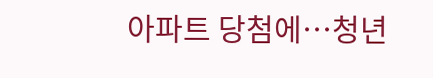아파트 당첨에…청년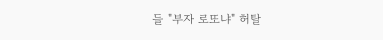들 "부자 로또냐" 허탈